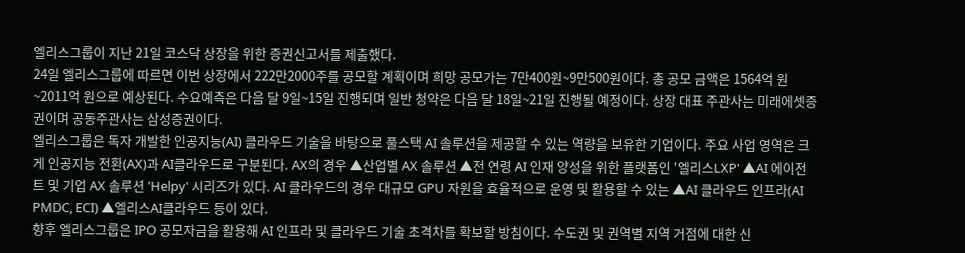엘리스그룹이 지난 21일 코스닥 상장을 위한 증권신고서를 제출했다.
24일 엘리스그룹에 따르면 이번 상장에서 222만2000주를 공모할 계획이며 희망 공모가는 7만400원~9만500원이다. 총 공모 금액은 1564억 원~2011억 원으로 예상된다. 수요예측은 다음 달 9일~15일 진행되며 일반 청약은 다음 달 18일~21일 진행될 예정이다. 상장 대표 주관사는 미래에셋증권이며 공동주관사는 삼성증권이다.
엘리스그룹은 독자 개발한 인공지능(AI) 클라우드 기술을 바탕으로 풀스택 AI 솔루션을 제공할 수 있는 역량을 보유한 기업이다. 주요 사업 영역은 크게 인공지능 전환(AX)과 AI클라우드로 구분된다. AX의 경우 ▲산업별 AX 솔루션 ▲전 연령 AI 인재 양성을 위한 플랫폼인 '엘리스LXP' ▲AI 에이전트 및 기업 AX 솔루션 'Helpy' 시리즈가 있다. AI 클라우드의 경우 대규모 GPU 자원을 효율적으로 운영 및 활용할 수 있는 ▲AI 클라우드 인프라(AI PMDC, ECI) ▲엘리스AI클라우드 등이 있다.
향후 엘리스그룹은 IPO 공모자금을 활용해 AI 인프라 및 클라우드 기술 초격차를 확보할 방침이다. 수도권 및 권역별 지역 거점에 대한 신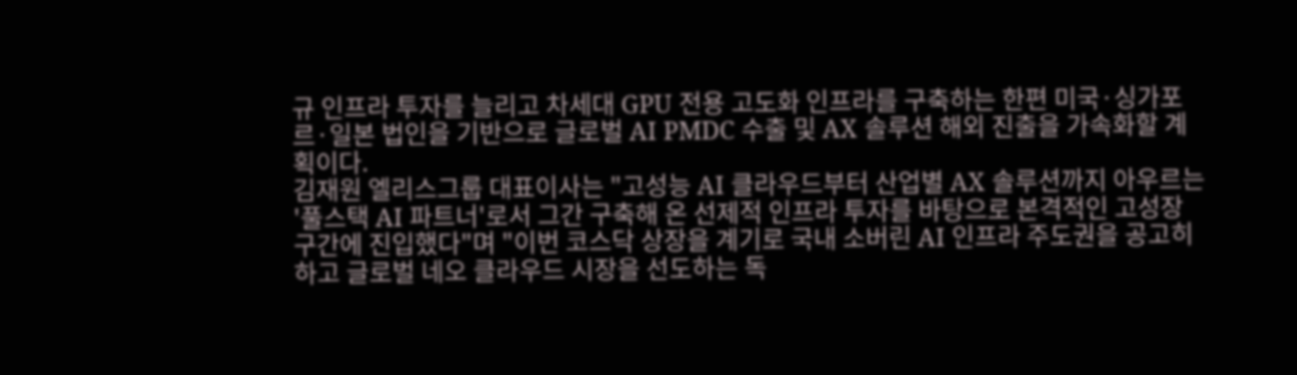규 인프라 투자를 늘리고 차세대 GPU 전용 고도화 인프라를 구축하는 한편 미국·싱가포르·일본 법인을 기반으로 글로벌 AI PMDC 수출 및 AX 솔루션 해외 진출을 가속화할 계획이다.
김재원 엘리스그룹 대표이사는 "고성능 AI 클라우드부터 산업별 AX 솔루션까지 아우르는 '풀스택 AI 파트너'로서 그간 구축해 온 선제적 인프라 투자를 바탕으로 본격적인 고성장 구간에 진입했다"며 "이번 코스닥 상장을 계기로 국내 소버린 AI 인프라 주도권을 공고히 하고 글로벌 네오 클라우드 시장을 선도하는 독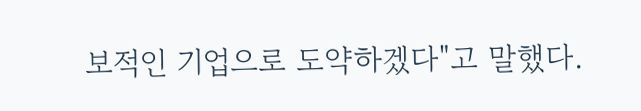보적인 기업으로 도약하겠다"고 말했다.